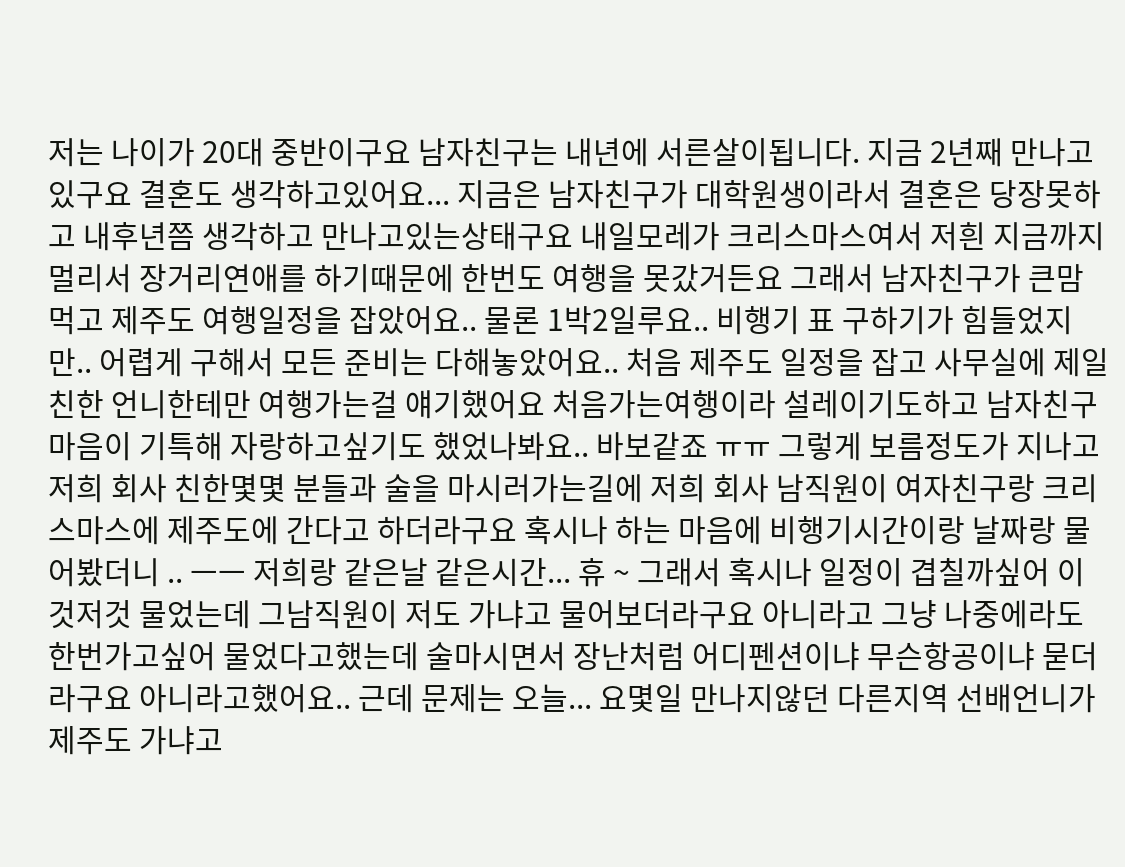저는 나이가 20대 중반이구요 남자친구는 내년에 서른살이됩니다. 지금 2년째 만나고있구요 결혼도 생각하고있어요... 지금은 남자친구가 대학원생이라서 결혼은 당장못하고 내후년쯤 생각하고 만나고있는상태구요 내일모레가 크리스마스여서 저흰 지금까지 멀리서 장거리연애를 하기때문에 한번도 여행을 못갔거든요 그래서 남자친구가 큰맘먹고 제주도 여행일정을 잡았어요.. 물론 1박2일루요.. 비행기 표 구하기가 힘들었지만.. 어렵게 구해서 모든 준비는 다해놓았어요.. 처음 제주도 일정을 잡고 사무실에 제일 친한 언니한테만 여행가는걸 얘기했어요 처음가는여행이라 설레이기도하고 남자친구 마음이 기특해 자랑하고싶기도 했었나봐요.. 바보같죠 ㅠㅠ 그렇게 보름정도가 지나고 저희 회사 친한몇몇 분들과 술을 마시러가는길에 저희 회사 남직원이 여자친구랑 크리스마스에 제주도에 간다고 하더라구요 혹시나 하는 마음에 비행기시간이랑 날짜랑 물어봤더니 .. ㅡㅡ 저희랑 같은날 같은시간... 휴 ~ 그래서 혹시나 일정이 겹칠까싶어 이것저것 물었는데 그남직원이 저도 가냐고 물어보더라구요 아니라고 그냥 나중에라도 한번가고싶어 물었다고했는데 술마시면서 장난처럼 어디펜션이냐 무슨항공이냐 묻더라구요 아니라고했어요.. 근데 문제는 오늘... 요몇일 만나지않던 다른지역 선배언니가 제주도 가냐고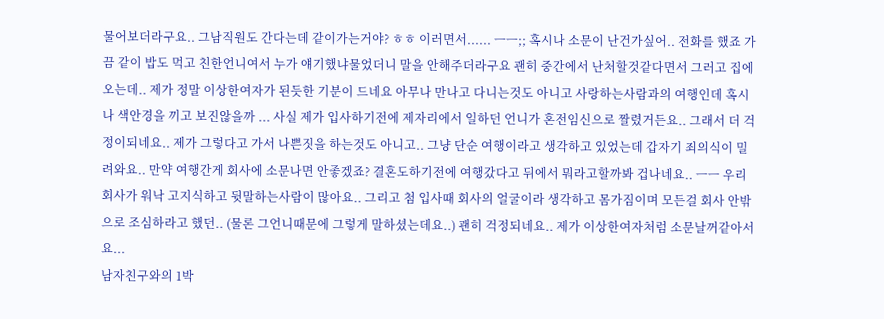물어보더라구요.. 그남직원도 간다는데 같이가는거야? ㅎㅎ 이러면서...... ㅡㅡ;; 혹시나 소문이 난건가싶어.. 전화를 했죠 가끔 같이 밥도 먹고 친한언니여서 누가 얘기했냐물었더니 말을 안해주더라구요 괜히 중간에서 난처할것같다면서 그러고 집에오는데.. 제가 정말 이상한여자가 된듯한 기분이 드네요 아무나 만나고 다니는것도 아니고 사랑하는사람과의 여행인데 혹시나 색안경을 끼고 보진않을까 ... 사실 제가 입사하기전에 제자리에서 일하던 언니가 혼전임신으로 짤렸거든요.. 그래서 더 걱정이되네요.. 제가 그렇다고 가서 나쁜짓을 하는것도 아니고.. 그냥 단순 여행이라고 생각하고 있었는데 갑자기 죄의식이 밀려와요.. 만약 여행간게 회사에 소문나면 안좋겠죠? 결혼도하기전에 여행갔다고 뒤에서 뭐라고할까봐 겁나네요.. ㅡㅡ 우리회사가 워낙 고지식하고 뒷말하는사람이 많아요.. 그리고 첨 입사때 회사의 얼굴이라 생각하고 몸가짐이며 모든걸 회사 안밖으로 조심하라고 했던.. (물론 그언니때문에 그렇게 말하셨는데요..) 괜히 걱정되네요.. 제가 이상한여자처럼 소문날꺼같아서요...
남자친구와의 1박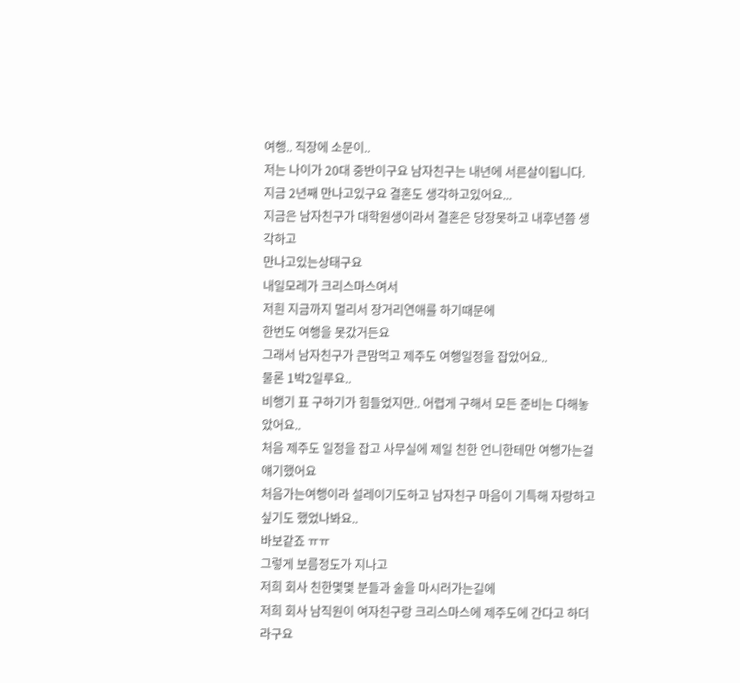여행.. 직장에 소문이..
저는 나이가 20대 중반이구요 남자친구는 내년에 서른살이됩니다.
지금 2년째 만나고있구요 결혼도 생각하고있어요...
지금은 남자친구가 대학원생이라서 결혼은 당장못하고 내후년쯤 생각하고
만나고있는상태구요
내일모레가 크리스마스여서
저흰 지금까지 멀리서 장거리연애를 하기때문에
한번도 여행을 못갔거든요
그래서 남자친구가 큰맘먹고 제주도 여행일정을 잡았어요..
물론 1박2일루요..
비행기 표 구하기가 힘들었지만.. 어렵게 구해서 모든 준비는 다해놓았어요..
처음 제주도 일정을 잡고 사무실에 제일 친한 언니한테만 여행가는걸 얘기했어요
처음가는여행이라 설레이기도하고 남자친구 마음이 기특해 자랑하고싶기도 했었나봐요..
바보같죠 ㅠㅠ
그렇게 보름정도가 지나고
저희 회사 친한몇몇 분들과 술을 마시러가는길에
저희 회사 남직원이 여자친구랑 크리스마스에 제주도에 간다고 하더라구요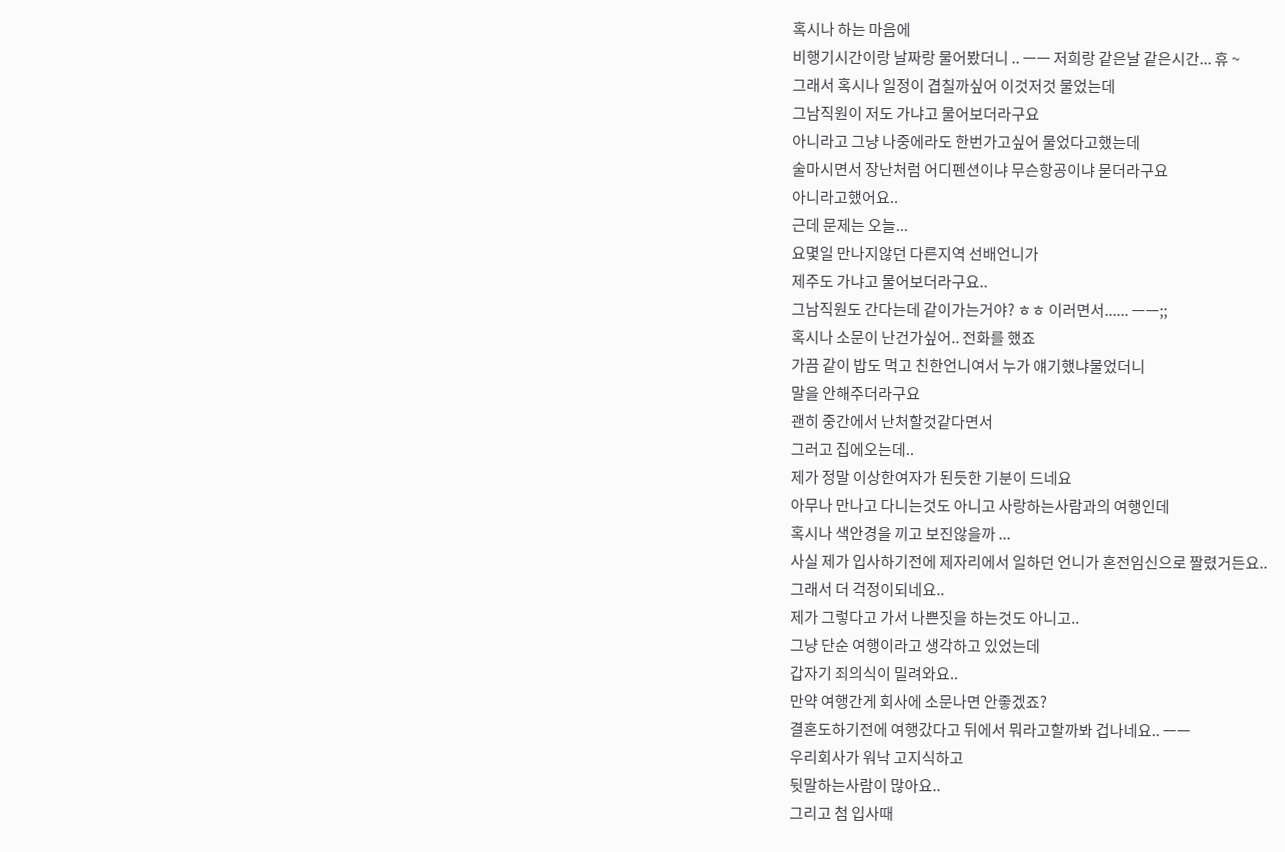혹시나 하는 마음에
비행기시간이랑 날짜랑 물어봤더니 .. ㅡㅡ 저희랑 같은날 같은시간... 휴 ~
그래서 혹시나 일정이 겹칠까싶어 이것저것 물었는데
그남직원이 저도 가냐고 물어보더라구요
아니라고 그냥 나중에라도 한번가고싶어 물었다고했는데
술마시면서 장난처럼 어디펜션이냐 무슨항공이냐 묻더라구요
아니라고했어요..
근데 문제는 오늘...
요몇일 만나지않던 다른지역 선배언니가
제주도 가냐고 물어보더라구요..
그남직원도 간다는데 같이가는거야? ㅎㅎ 이러면서...... ㅡㅡ;;
혹시나 소문이 난건가싶어.. 전화를 했죠
가끔 같이 밥도 먹고 친한언니여서 누가 얘기했냐물었더니
말을 안해주더라구요
괜히 중간에서 난처할것같다면서
그러고 집에오는데..
제가 정말 이상한여자가 된듯한 기분이 드네요
아무나 만나고 다니는것도 아니고 사랑하는사람과의 여행인데
혹시나 색안경을 끼고 보진않을까 ...
사실 제가 입사하기전에 제자리에서 일하던 언니가 혼전임신으로 짤렸거든요..
그래서 더 걱정이되네요..
제가 그렇다고 가서 나쁜짓을 하는것도 아니고..
그냥 단순 여행이라고 생각하고 있었는데
갑자기 죄의식이 밀려와요..
만약 여행간게 회사에 소문나면 안좋겠죠?
결혼도하기전에 여행갔다고 뒤에서 뭐라고할까봐 겁나네요.. ㅡㅡ
우리회사가 워낙 고지식하고
뒷말하는사람이 많아요..
그리고 첨 입사때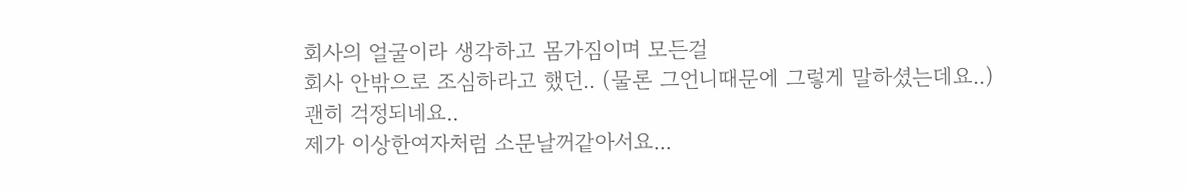회사의 얼굴이라 생각하고 몸가짐이며 모든걸
회사 안밖으로 조심하라고 했던.. (물론 그언니때문에 그렇게 말하셨는데요..)
괜히 걱정되네요..
제가 이상한여자처럼 소문날꺼같아서요...